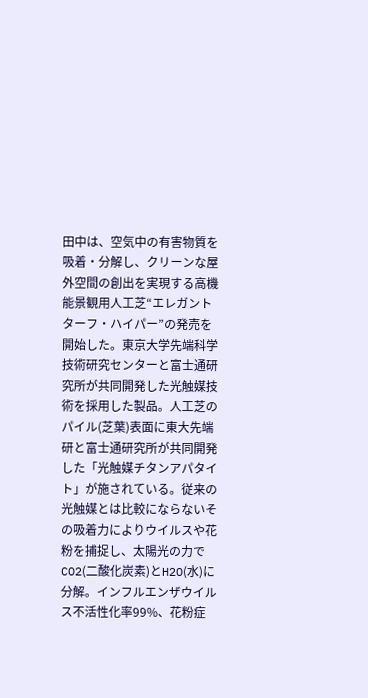田中は、空気中の有害物質を吸着・分解し、クリーンな屋外空間の創出を実現する高機能景観用人工芝“エレガントターフ・ハイパー”の発売を開始した。東京大学先端科学技術研究センターと富士通研究所が共同開発した光触媒技術を採用した製品。人工芝のパイル(芝葉)表面に東大先端研と富士通研究所が共同開発した「光触媒チタンアパタイト」が施されている。従来の光触媒とは比較にならないその吸着力によりウイルスや花粉を捕捉し、太陽光の力でCO2(二酸化炭素)とH2O(水)に分解。インフルエンザウイルス不活性化率99%、花粉症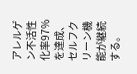アレルゲン不活性化率97%を達成、セルフクリーン機能が継続する。